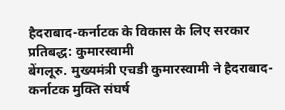हैदराबाद-कर्नाटक के विकास के लिए सरकार प्रतिबद्ध: कुमारस्वामी
बेंगलूरु. मुख्यमंत्री एचडी कुमारस्वामी ने हैदराबाद-कर्नाटक मुक्ति संघर्ष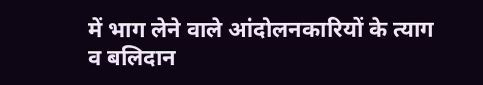में भाग लेने वाले आंदोलनकारियों के त्याग व बलिदान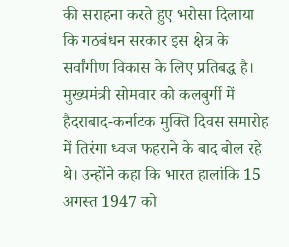की सराहना करते हुए भरोसा दिलाया कि गठबंधन सरकार इस क्षेत्र के सर्वांगीण विकास के लिए प्रतिबद्ध है।
मुख्यमंत्री सोमवार को कलबुर्गी में हैदराबाद-कर्नाटक मुक्ति दिवस समारोह में तिरंगा ध्वज फहराने के बाद बोल रहे थे। उन्होंने कहा कि भारत हालांकि 15 अगस्त 1947 को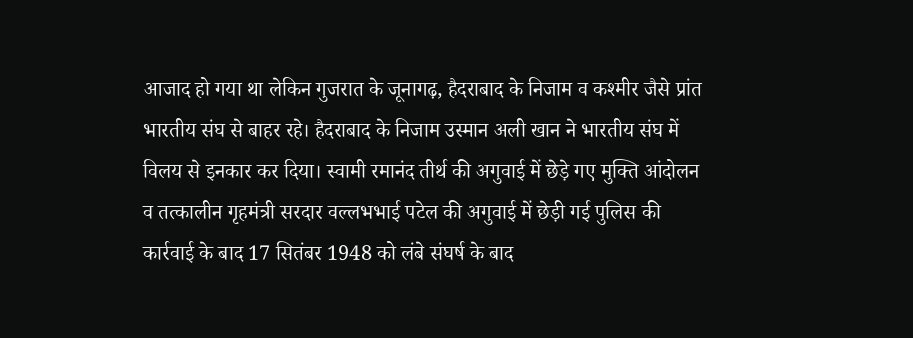आजाद हो गया था लेकिन गुजरात के जूनागढ़, हैदराबाद के निजाम व कश्मीर जैसे प्रांत भारतीय संघ से बाहर रहे। हैदराबाद के निजाम उस्मान अली खान ने भारतीय संघ में विलय से इनकार कर दिया। स्वामी रमानंद तीर्थ की अगुवाई में छेड़े गए मुक्ति आंदोलन व तत्कालीन गृहमंत्री सरदार वल्लभभाई पटेल की अगुवाई में छेड़ी गई पुलिस की कार्रवाई के बाद 17 सितंबर 1948 को लंबे संघर्ष के बाद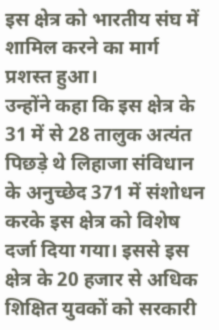इस क्षेत्र को भारतीय संघ में शामिल करने का मार्ग प्रशस्त हुआ।
उन्होंने कहा कि इस क्षेत्र के 31 में से 28 तालुक अत्यंत पिछड़े थे लिहाजा संविधान के अनुच्छेद 371 में संशोधन करके इस क्षेत्र को विशेष दर्जा दिया गया। इससे इस क्षेत्र के 20 हजार से अधिक शिक्षित युवकों को सरकारी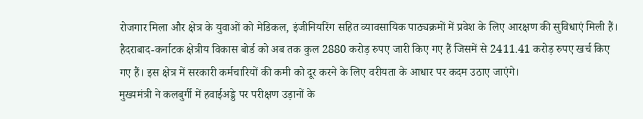रोजगार मिला और क्षेत्र के युवाओं को मेडिकल, इंजीनियरिंग सहित व्यावसायिक पाठ्यक्रमों में प्रवेश के लिए आरक्षण की सुविधाएं मिली हैं। हैदराबाद-कर्नाटक क्षेत्रीय विकास बोर्ड को अब तक कुल 2880 करोड़ रुपए जारी किए गए हैं जिसमें से 2411.41 करोड़ रुपए खर्च किए गए हैं। इस क्षेत्र में सरकारी कर्मचारियों की कमी को दूर करने के लिए वरीयता के आधार पर कदम उठाए जाएंगे।
मुख्यमंत्री ने कलबुर्गी में हवाईअड्डे पर परीक्षण उड़ानों के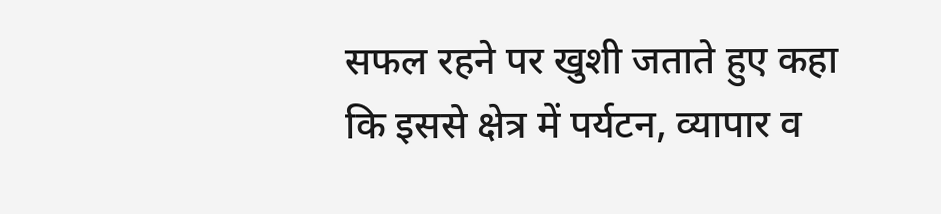सफल रहने पर खुशी जताते हुए कहा कि इससे क्षेत्र में पर्यटन, व्यापार व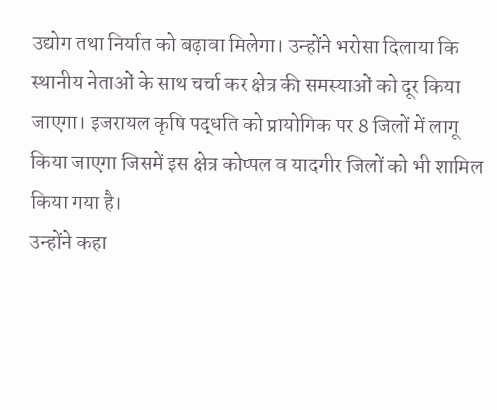उद्योग तथा निर्यात को बढ़ावा मिलेगा। उन्होंने भरोसा दिलाया कि स्थानीय नेताओं के साथ चर्चा कर क्षेत्र की समस्याओं को दूर किया जाएगा। इजरायल कृषि पद्धति को प्रायोगिक पर 8 जिलों में लागू किया जाएगा जिसमें इस क्षेत्र कोप्पल व यादगीर जिलों को भी शामिल किया गया है।
उन्होंने कहा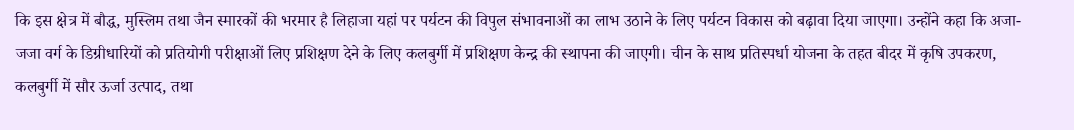कि इस क्षेत्र में बौद्ध, मुस्लिम तथा जैन स्मारकों की भरमार है लिहाजा यहां पर पर्यटन की विपुल संभावनाओं का लाभ उठाने के लिए पर्यटन विकास को बढ़ावा दिया जाएगा। उन्होंने कहा कि अजा-जजा वर्ग के डिग्रीधारियों को प्रतियोगी परीक्षाओं लिए प्रशिक्षण देने के लिए कलबुर्गी में प्रशिक्षण केन्द्र की स्थापना की जाएगी। चीन के साथ प्रतिस्पर्धा योजना के तहत बीदर में कृषि उपकरण, कलबुर्गी में सौर ऊर्जा उत्पाद, तथा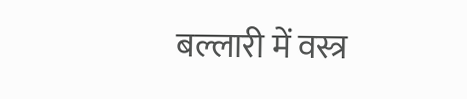बल्लारी में वस्त्र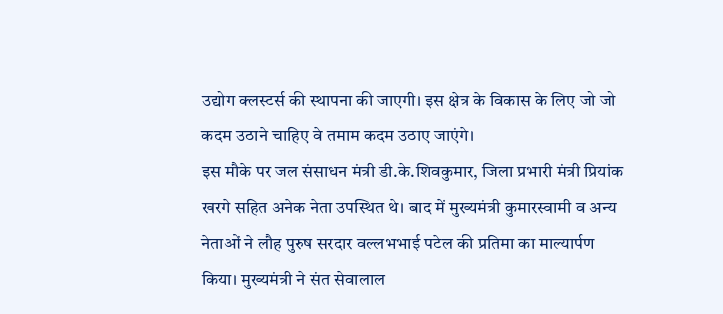उद्योग क्लस्टर्स की स्थापना की जाएगी। इस क्षेत्र के विकास के लिए जो जो कदम उठाने चाहिए वे तमाम कदम उठाए जाएंगे।
इस मौके पर जल संसाधन मंत्री डी.के.शिवकुमार, जिला प्रभारी मंत्री प्रियांक खरगे सहित अनेक नेता उपस्थित थे। बाद में मुख्यमंत्री कुमारस्वामी व अन्य नेताओं ने लौह पुरुष सरदार वल्लभभाई पटेल की प्रतिमा का माल्यार्पण किया। मुख्यमंत्री ने संत सेवालाल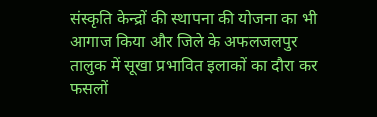संस्कृति केन्द्रों की स्थापना की योजना का भी आगाज किया और जिले के अफलजलपुर तालुक में सूखा प्रभावित इलाकों का दौरा कर फसलों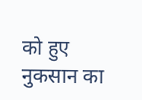को हुए नुकसान का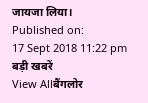जायजा लिया।
Published on:
17 Sept 2018 11:22 pm
बड़ी खबरें
View Allबैंगलोर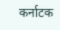कर्नाटक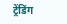ट्रेंडिंग